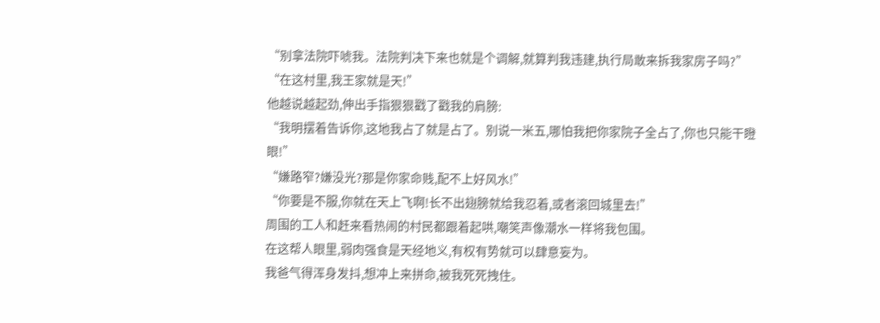“别拿法院吓唬我。法院判决下来也就是个调解,就算判我违建,执行局敢来拆我家房子吗?”
“在这村里,我王家就是天!”
他越说越起劲,伸出手指狠狠戳了戳我的肩膀:
“我明摆着告诉你,这地我占了就是占了。别说一米五,哪怕我把你家院子全占了,你也只能干瞪眼!”
“嫌路窄?嫌没光?那是你家命贱,配不上好风水!”
“你要是不服,你就在天上飞啊!长不出翅膀就给我忍着,或者滚回城里去!”
周围的工人和赶来看热闹的村民都跟着起哄,嘲笑声像潮水一样将我包围。
在这帮人眼里,弱肉强食是天经地义,有权有势就可以肆意妄为。
我爸气得浑身发抖,想冲上来拼命,被我死死拽住。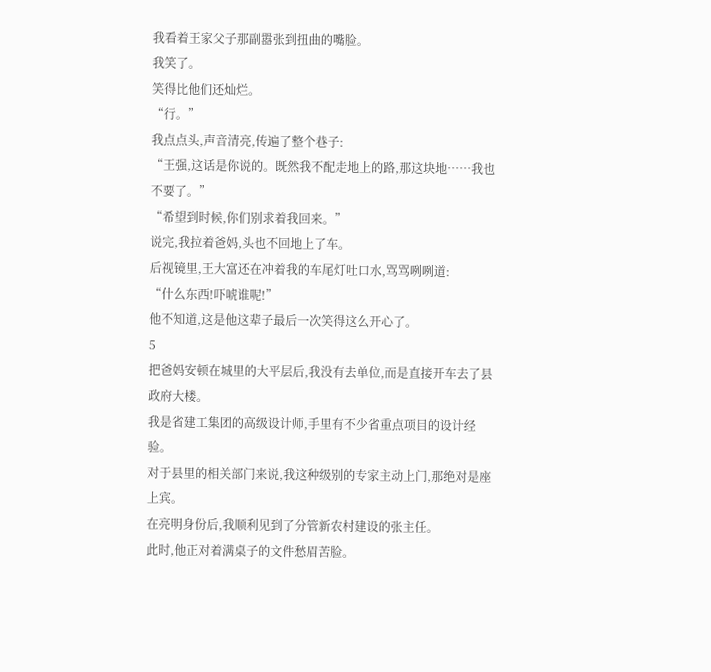我看着王家父子那副嚣张到扭曲的嘴脸。
我笑了。
笑得比他们还灿烂。
“行。”
我点点头,声音清亮,传遍了整个巷子:
“王强,这话是你说的。既然我不配走地上的路,那这块地……我也不要了。”
“希望到时候,你们别求着我回来。”
说完,我拉着爸妈,头也不回地上了车。
后视镜里,王大富还在冲着我的车尾灯吐口水,骂骂咧咧道:
“什么东西!吓唬谁呢!”
他不知道,这是他这辈子最后一次笑得这么开心了。
5
把爸妈安顿在城里的大平层后,我没有去单位,而是直接开车去了县政府大楼。
我是省建工集团的高级设计师,手里有不少省重点项目的设计经验。
对于县里的相关部门来说,我这种级别的专家主动上门,那绝对是座上宾。
在亮明身份后,我顺利见到了分管新农村建设的张主任。
此时,他正对着满桌子的文件愁眉苦脸。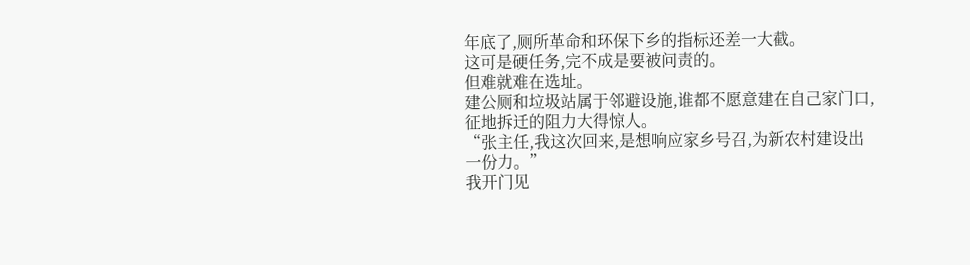年底了,厕所革命和环保下乡的指标还差一大截。
这可是硬任务,完不成是要被问责的。
但难就难在选址。
建公厕和垃圾站属于邻避设施,谁都不愿意建在自己家门口,征地拆迁的阻力大得惊人。
“张主任,我这次回来,是想响应家乡号召,为新农村建设出一份力。”
我开门见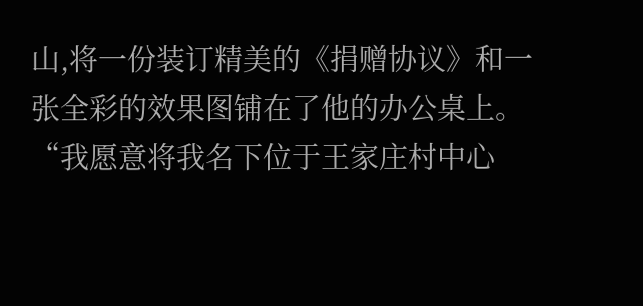山,将一份装订精美的《捐赠协议》和一张全彩的效果图铺在了他的办公桌上。
“我愿意将我名下位于王家庄村中心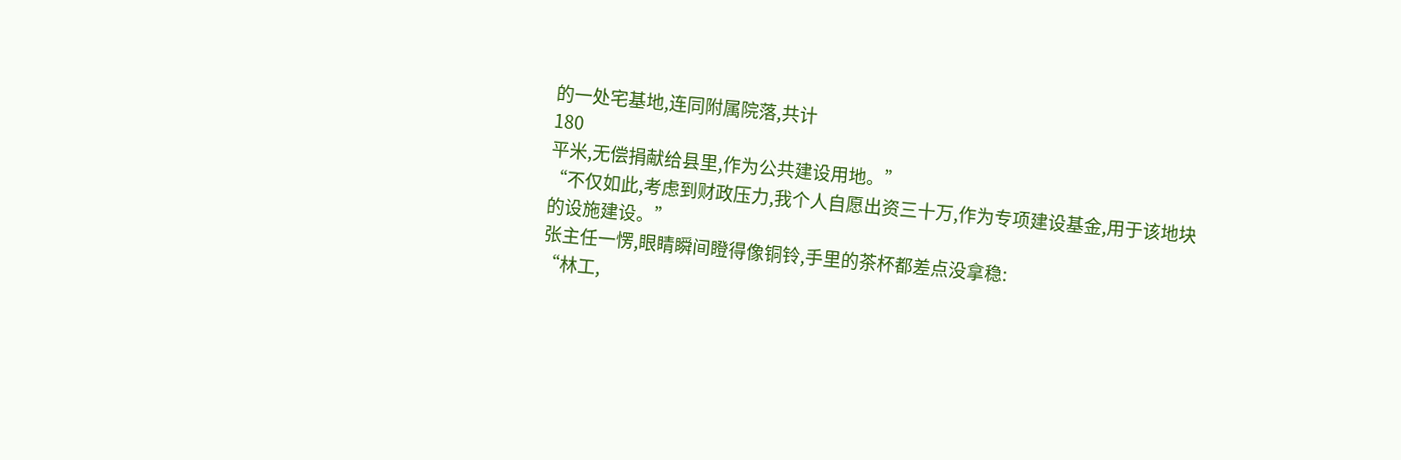的一处宅基地,连同附属院落,共计
180
平米,无偿捐献给县里,作为公共建设用地。”
“不仅如此,考虑到财政压力,我个人自愿出资三十万,作为专项建设基金,用于该地块的设施建设。”
张主任一愣,眼睛瞬间瞪得像铜铃,手里的茶杯都差点没拿稳:
“林工,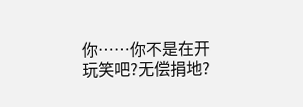你……你不是在开玩笑吧?无偿捐地?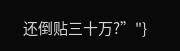还倒贴三十万?”"}